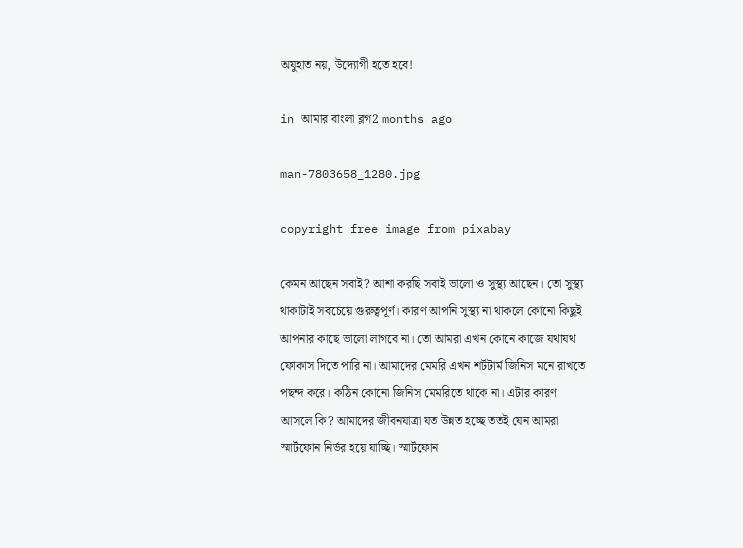অযুহাত নয়, উদ্যোগী হতে হবে!

in আমার বাংলা ব্লগ2 months ago

man-7803658_1280.jpg

copyright free image from pixabay

কেমন আছেন সবাই? আশা করছি সবাই ভালো ও সুস্থ্য আছেন। তো সুস্থ্য থাকাটাই সবচেয়ে গুরুত্বপূর্ণ। কারণ আপনি সুস্থ্য না থাকলে কোনো কিছুই আপনার কাছে ভালো লাগবে না। তো আমরা এখন কোনে কাজে যথাযথ ফোকাস দিতে পারি না। আমাদের মেমরি এখন শর্টটার্ম জিনিস মনে রাখতে পছন্দ করে। কঠিন কোনো জিনিস মেমরিতে থাকে না। এটার কারণ আসলে কি? আমাদের জীবনযাত্রা যত উন্নত হচ্ছে ততই যেন আমরা স্মার্টফোন নির্ভর হয়ে যাচ্ছি। স্মার্টফোন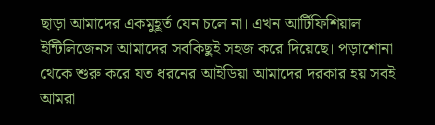ছাড়া আমাদের একমুহূর্ত যেন চলে না। এখন আর্টিফিশিয়াল ইন্টিলিজেনস আমাদের সবকিছুই সহজ করে দিয়েছে। পড়াশোনা থেকে শুরু করে যত ধরনের আইডিয়া আমাদের দরকার হয় সবই আমরা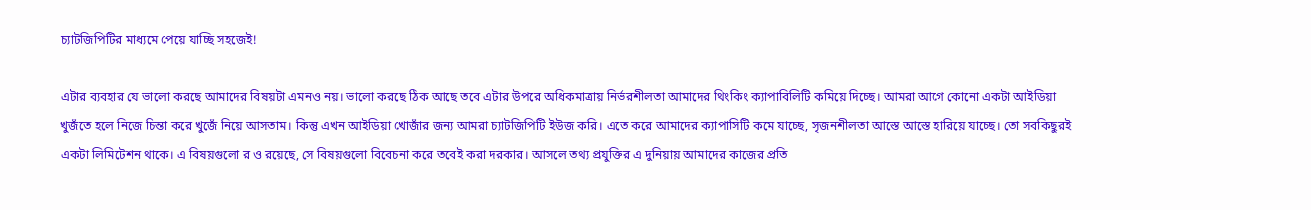চ্যাটজিপিটির মাধ্যমে পেয়ে যাচ্ছি সহজেই!

এটার ব্যবহার যে ভালো করছে আমাদের বিষয়টা এমনও নয়। ভালো করছে ঠিক আছে তবে এটার উপরে অধিকমাত্রায় নির্ভরশীলতা আমাদের থিংকিং ক্যাপাবিলিটি কমিয়ে দিচ্ছে। আমরা আগে কোনো একটা আইডিয়া খুজঁতে হলে নিজে চিন্তা করে খুজেঁ নিয়ে আসতাম। কিন্তু এখন আইডিয়া খোজাঁর জন্য আমরা চ্যাটজিপিটি ইউজ করি। এতে করে আমাদের ক্যাপাসিটি কমে যাচ্ছে, সৃজনশীলতা আস্তে আস্তে হারিয়ে যাচ্ছে। তো সবকিছুরই একটা লিমিটেশন থাকে। এ বিষয়গুলো র ও রয়েছে, সে বিষয়গুলো বিবেচনা করে তবেই করা দরকার। আসলে তথ্য প্রযুক্তির এ দুনিয়ায় আমাদের কাজের প্রতি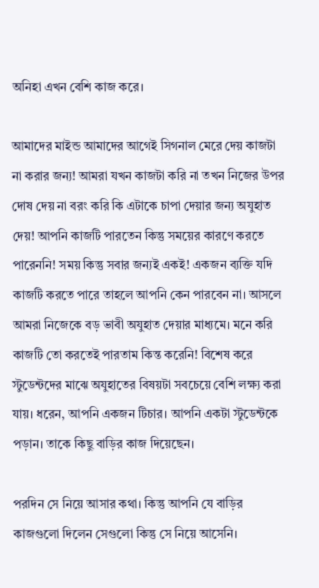অনিহা এখন বেশি কাজ করে।

আমাদের মাইন্ড আমাদের আগেই সিগনাল মেরে দেয় কাজটা না করার জন্য! আমরা যখন কাজটা করি না তখন নিজের উপর দোষ দেয় না বরং করি কি এটাকে চাপা দেয়ার জন্য অযুহাত দেয়! আপনি কাজটি পারতেন কিন্তু সময়ের কারণে করতে পারেননি! সময় কিন্তু সবার জন্যই একই! একজন ব্যক্তি যদি কাজটি করতে পারে তাহলে আপনি কেন পারবেন না। আসলে আমরা নিজেকে বড় ভাবী অযুহাত দেয়ার মাধ্যমে। মনে করি কাজটি তো করতেই পারতাম কিন্ত করেনি! বিশেষ করে স্টুডেন্টদের মাঝে অযুহাতের বিষয়টা সবচেয়ে বেশি লক্ষ্য করা যায়। ধরেন, আপনি একজন টিচার। আপনি একটা স্টুডেন্টকে পড়ান। তাকে কিছু বাড়ির কাজ দিয়েছেন।

পরদিন সে নিয়ে আসার কথা। কিন্তু আপনি যে বাড়ির কাজগুলো দিলেন সেগুলো কিন্তু সে নিয়ে আসেনি।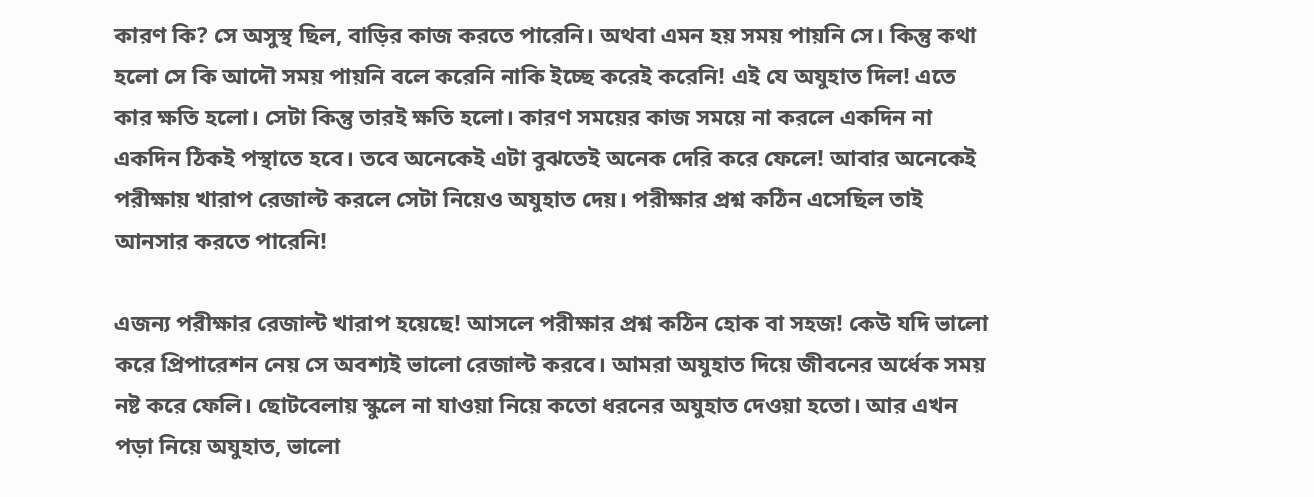কারণ কি? সে অসুস্থ ছিল, বাড়ির কাজ করতে পারেনি। অথবা এমন হয় সময় পায়নি সে। কিন্তু কথা হলো সে কি আদৌ সময় পায়নি বলে করেনি নাকি ইচ্ছে করেই করেনি! এই যে অযুহাত দিল! এতে কার ক্ষতি হলো। সেটা কিন্তু তারই ক্ষতি হলো। কারণ সময়ের কাজ সময়ে না করলে একদিন না একদিন ঠিকই পস্থাতে হবে। তবে অনেকেই এটা বুঝতেই অনেক দেরি করে ফেলে! আবার অনেকেই পরীক্ষায় খারাপ রেজাল্ট করলে সেটা নিয়েও অযুহাত দেয়। পরীক্ষার প্রশ্ন কঠিন এসেছিল তাই আনসার করতে পারেনি!

এজন্য পরীক্ষার রেজাল্ট খারাপ হয়েছে! আসলে পরীক্ষার প্রশ্ন কঠিন হোক বা সহজ! কেউ যদি ভালো করে প্রিপারেশন নেয় সে অবশ্যই ভালো রেজাল্ট করবে। আমরা অযুহাত দিয়ে জীবনের অর্ধেক সময় নষ্ট করে ফেলি। ছোটবেলায় স্কুলে না যাওয়া নিয়ে কতো ধরনের অযুহাত দেওয়া হতো। আর এখন পড়া নিয়ে অযুহাত, ভালো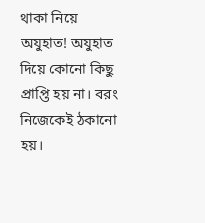থাকা নিয়ে অযুহাত! অযুহাত দিয়ে কোনো কিছু প্রাপ্তি হয় না। বরং নিজেকেই ঠকানো হয়।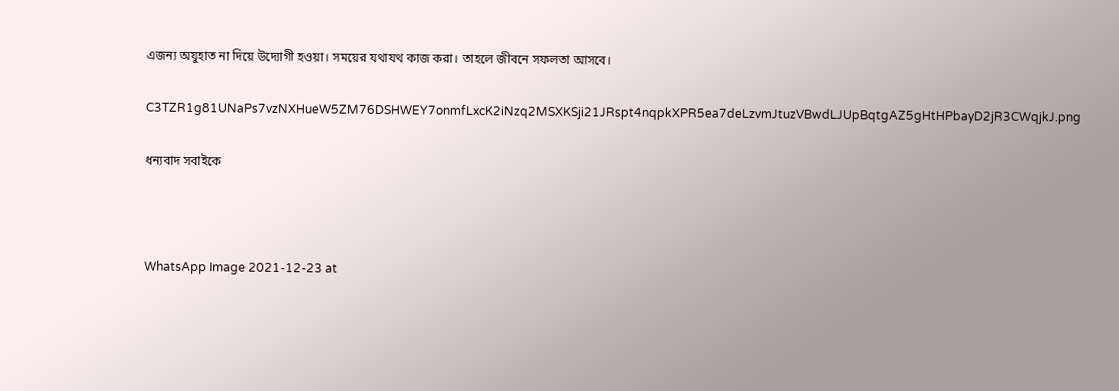এজন্য অযুহাত না দিয়ে উদ্যোগী হওয়া। সময়ের যথাযথ কাজ করা। তাহলে জীবনে সফলতা আসবে।

C3TZR1g81UNaPs7vzNXHueW5ZM76DSHWEY7onmfLxcK2iNzq2MSXKSji21JRspt4nqpkXPR5ea7deLzvmJtuzVBwdLJUpBqtgAZ5gHtHPbayD2jR3CWqjkJ.png

ধন্যবাদ সবাইকে



WhatsApp Image 2021-12-23 at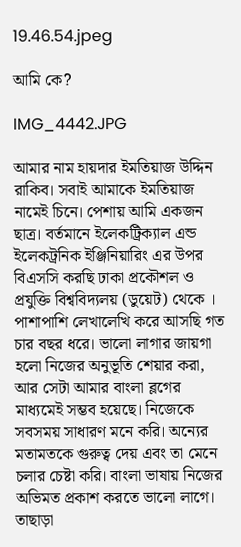19.46.54.jpeg

আমি কে?

IMG_4442.JPG

আমার নাম হায়দার ইমতিয়াজ উদ্দিন রাকিব। সবাই আমাকে ইমতিয়াজ নামেই চিনে। পেশায় আমি একজন ছাত্র। বর্তমানে ইলেকট্রিক্যাল এন্ড ইলেকট্রনিক ইঞ্জিনিয়ারিং এর উপর বিএসসি করছি ঢাকা প্রকৌশল ও প্রযুক্তি বিশ্ববিদ্যলয় (ডুয়েট) থেকে । পাশাপাশি লেখালেখি করে আসছি গত চার বছর ধরে। ভালো লাগার জায়গা হলো নিজের অনুভূতি শেয়ার করা, আর সেটা আমার বাংলা ব্লগের মাধ্যমেই সম্ভব হয়েছে। নিজেকে সবসময় সাধারণ মনে করি। অন্যের মতামতকে গুরুত্ব দেয় এবং তা মেনে চলার চেষ্টা করি। বাংলা ভাষায় নিজের অভিমত প্রকাশ করতে ভালো লাগে। তাছাড়া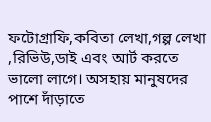ফটোগ্রাফি,কবিতা লেখা,গল্প লেখা ,রিভিউ,ডাই এবং আর্ট করতে ভালো লাগে। অসহায় মানুষদের পাশে দাঁড়াতে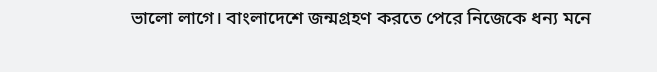ভালো লাগে। বাংলাদেশে জন্মগ্রহণ করতে পেরে নিজেকে ধন্য মনে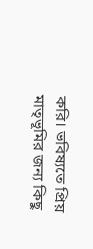করি। ভবিষ্যতে প্রিয় মাতৃভূমির জন্য কিছু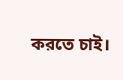করতে চাই।